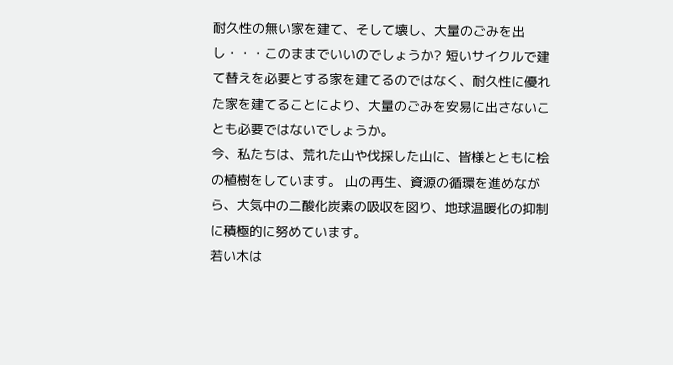耐久性の無い家を建て、そして壊し、大量のごみを出し・・・このままでいいのでしょうか? 短いサイクルで建て替えを必要とする家を建てるのではなく、耐久性に優れた家を建てることにより、大量のごみを安易に出さないことも必要ではないでしょうか。
今、私たちは、荒れた山や伐採した山に、皆様とともに桧の植樹をしています。 山の再生、資源の循環を進めながら、大気中の二酸化炭素の吸収を図り、地球温暖化の抑制に積極的に努めています。
若い木は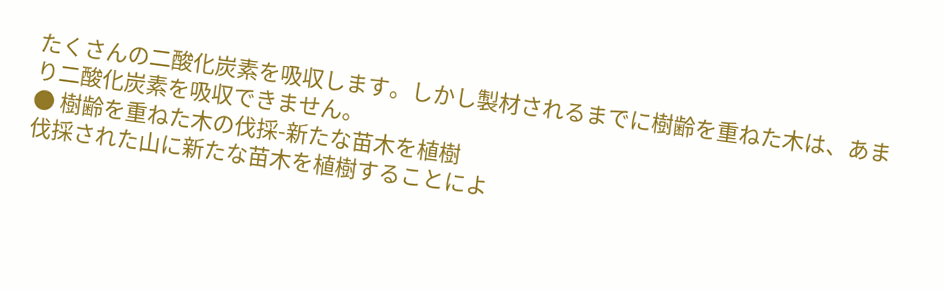たくさんの二酸化炭素を吸収します。しかし製材されるまでに樹齢を重ねた木は、あまり二酸化炭素を吸収できません。
● 樹齢を重ねた木の伐採-新たな苗木を植樹
伐採された山に新たな苗木を植樹することによ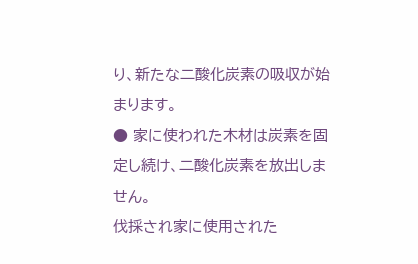り、新たな二酸化炭素の吸収が始まります。
● 家に使われた木材は炭素を固定し続け、二酸化炭素を放出しません。
伐採され家に使用された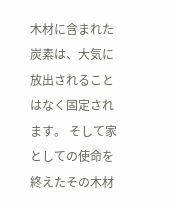木材に含まれた炭素は、大気に放出されることはなく固定されます。 そして家としての使命を終えたその木材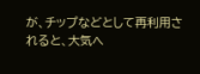が、チップなどとして再利用されると、大気へ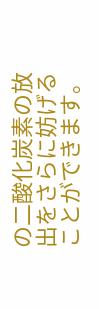の二酸化炭素の放出をさらに妨げることができます。